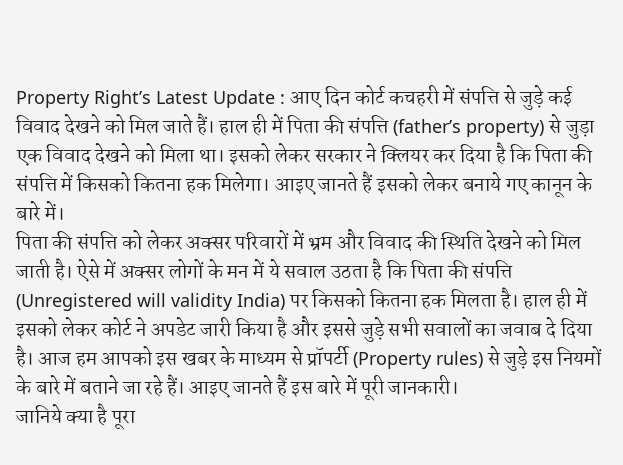Property Right’s Latest Update : आए दिन कोर्ट कचहरी में संपत्ति से जुड़े कई विवाद देखने को मिल जाते हैं। हाल ही में पिता की संपत्ति (father’s property) से जुड़ा एक विवाद देखने को मिला था। इसको लेकर सरकार ने क्लियर कर दिया है कि पिता की संपत्ति में किसको कितना हक मिलेगा। आइए जानते हैं इसको लेकर बनाये गए कानून के बारे में।
पिता की संपत्ति को लेकर अक्सर परिवारों में भ्रम और विवाद की स्थिति देखने को मिल जाती है। ऐसे में अक्सर लोगों के मन में ये सवाल उठता है कि पिता की संपत्ति (Unregistered will validity India) पर किसको कितना हक मिलता है। हाल ही में इसको लेकर कोर्ट ने अपडेट जारी किया है और इससे जुड़े सभी सवालों का जवाब दे दिया है। आज हम आपको इस खबर के माध्यम से प्रॉपर्टी (Property rules) से जुड़े इस नियमों के बारे में बताने जा रहे हैं। आइए जानते हैं इस बारे में पूरी जानकारी।
जानिये क्या है पूरा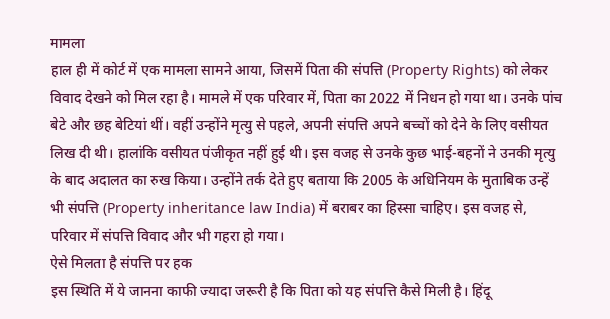मामला
हाल ही में कोर्ट में एक मामला सामने आया, जिसमें पिता की संपत्ति (Property Rights) को लेकर विवाद देखने को मिल रहा है। मामले में एक परिवार में, पिता का 2022 में निधन हो गया था। उनके पांच बेटे और छह बेटियां थीं। वहीं उन्होंने मृत्यु से पहले, अपनी संपत्ति अपने बच्चों को देने के लिए वसीयत लिख दी थी। हालांकि वसीयत पंजीकृत नहीं हुई थी। इस वजह से उनके कुछ भाई-बहनों ने उनकी मृत्यु के बाद अदालत का रुख किया। उन्होंने तर्क देते हुए बताया कि 2005 के अधिनियम के मुताबिक उन्हें भी संपत्ति (Property inheritance law India) में बराबर का हिस्सा चाहिए। इस वजह से, परिवार में संपत्ति विवाद और भी गहरा हो गया।
ऐसे मिलता है संपत्ति पर हक
इस स्थिति में ये जानना काफी ज्यादा जरूरी है कि पिता को यह संपत्ति कैसे मिली है। हिंदू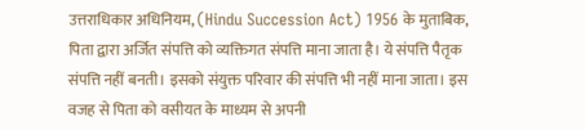उत्तराधिकार अधिनियम, (Hindu Succession Act) 1956 के मुताबिक, पिता द्वारा अर्जित संपत्ति को व्यक्तिगत संपत्ति माना जाता है। ये संपत्ति पैतृक संपत्ति नहीं बनती। इसको संयुक्त परिवार की संपत्ति भी नहीं माना जाता। इस वजह से पिता को वसीयत के माध्यम से अपनी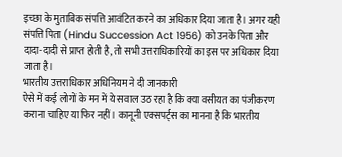इच्छा के मुताबिक संपत्ति आवंटित करने का अधिकार दिया जाता है। अगर यही संपत्ति पिता (Hindu Succession Act 1956) को उनके पिता और दादा-दादी से प्राप्त होती है, तो सभी उत्तराधिकारियों का इस पर अधिकार दिया जाता है।
भारतीय उत्तराधिकार अधिनियम ने दी जानकारी
ऐसे में कई लोगों के मन में ये सवाल उठ रहा है कि क्या वसीयत का पंजीकरण कराना चाहिए या फिर नहीं। कानूनी एक्सपर्ट्स का मानना है कि भारतीय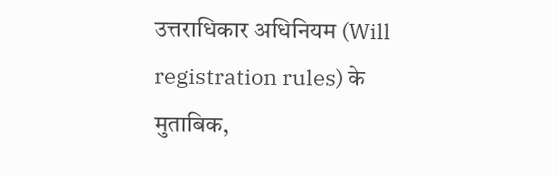उत्तराधिकार अधिनियम (Will registration rules) के मुताबिक,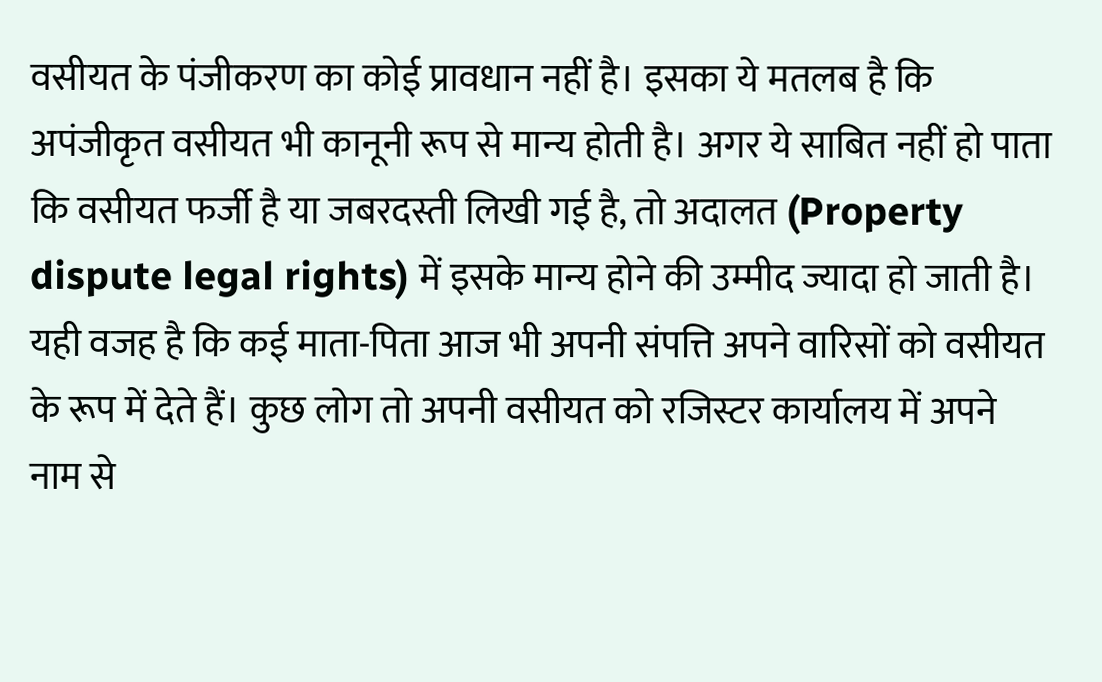वसीयत के पंजीकरण का कोई प्रावधान नहीं है। इसका ये मतलब है कि अपंजीकृत वसीयत भी कानूनी रूप से मान्य होती है। अगर ये साबित नहीं हो पाता कि वसीयत फर्जी है या जबरदस्ती लिखी गई है, तो अदालत (Property dispute legal rights) में इसके मान्य होने की उम्मीद ज्यादा हो जाती है। यही वजह है कि कई माता-पिता आज भी अपनी संपत्ति अपने वारिसों को वसीयत के रूप में देते हैं। कुछ लोग तो अपनी वसीयत को रजिस्टर कार्यालय में अपने नाम से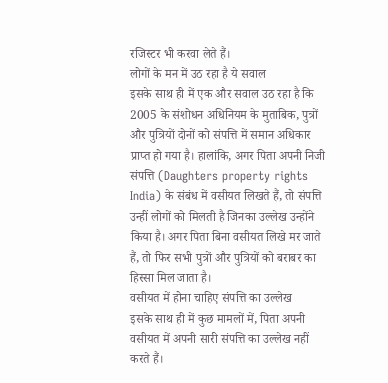रजिस्टर भी करवा लेते हैं।
लोगों के मन में उठ रहा है ये सवाल
इसके साथ ही में एक और सवाल उठ रहा है कि 2005 के संशोधन अधिनियम के मुताबिक, पुत्रों और पुत्रियों दोनों को संपत्ति में समान अधिकार प्राप्त हो गया है। हालांकि, अगर पिता अपनी निजी संपत्ति (Daughters property rights India) के संबंध में वसीयत लिखते हैं, तो संपत्ति उन्हीं लोगों को मिलती है जिनका उल्लेख उन्होंने किया है। अगर पिता बिना वसीयत लिखे मर जाते हैं, तो फिर सभी पुत्रों और पुत्रियों को बराबर का हिस्सा मिल जाता है।
वसीयत में होना चाहिए संपत्ति का उल्लेख
इसके साथ ही में कुछ मामलों में, पिता अपनी वसीयत में अपनी सारी संपत्ति का उल्लेख नहीं करते हैं।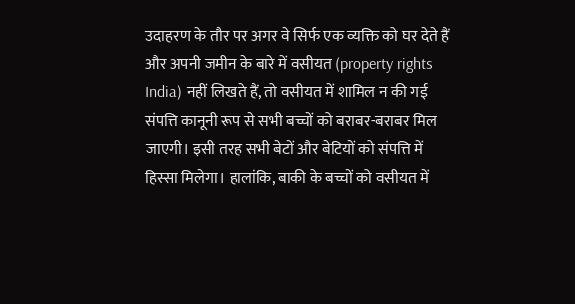उदाहरण के तौर पर अगर वे सिर्फ एक व्यक्ति को घर देते हैं और अपनी जमीन के बारे में वसीयत (property rights India) नहीं लिखते हैं, तो वसीयत में शामिल न की गई संपत्ति कानूनी रूप से सभी बच्चों को बराबर-बराबर मिल जाएगी। इसी तरह सभी बेटों और बेटियों को संपत्ति में हिस्सा मिलेगा। हालांकि, बाकी के बच्चों को वसीयत में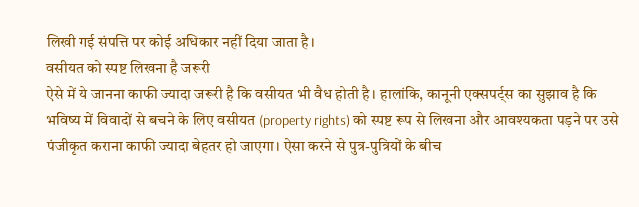लिखी गई संपत्ति पर कोई अधिकार नहीं दिया जाता है।
वसीयत को स्पष्ट लिखना है जरूरी
ऐसे में ये जानना काफी ज्यादा जरूरी है कि वसीयत भी वैध होती है। हालांकि, कानूनी एक्सपर्ट्स का सुझाव है कि भविष्य में विवादों से बचने के लिए वसीयत (property rights) को स्पष्ट रूप से लिखना और आवश्यकता पड़ने पर उसे पंजीकृत कराना काफी ज्यादा बेहतर हो जाएगा। ऐसा करने से पुत्र-पुत्रियों के बीच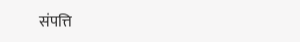संपत्ति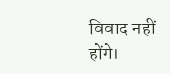विवाद नहीं होंगे।